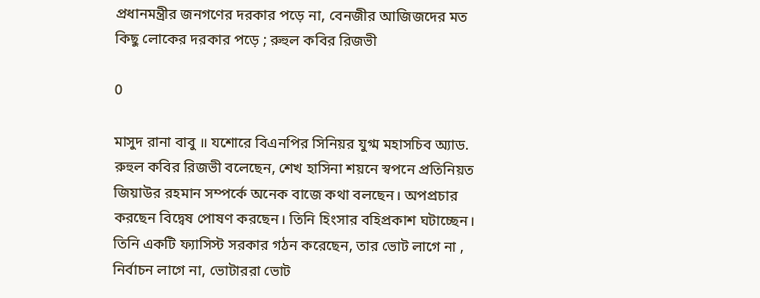প্রধানমন্ত্রীর জনগণের দরকার পড়ে না, বেনজীর আজিজদের মত কিছু লোকের দরকার পড়ে ; রুহুল কবির রিজভী

0

মাসুদ রানা বাবু ॥ যশোরে বিএনপির সিনিয়র যুগ্ম মহাসচিব অ্যাড. রুহুল কবির রিজভী বলেছেন, শেখ হাসিনা শয়নে স্বপনে প্রতিনিয়ত জিয়াউর রহমান সম্পর্কে অনেক বাজে কথা বলছেন। অপপ্রচার করছেন বিদ্বেষ পোষণ করছেন। তিনি হিংসার বহিপ্রকাশ ঘটাচ্ছেন। তিনি একটি ফ্যাসিস্ট সরকার গঠন করেছেন, তার ভোট লাগে না , নির্বাচন লাগে না, ভোটাররা ভোট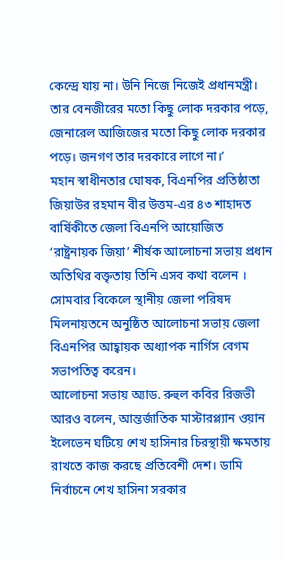কেন্দ্রে যায় না। উনি নিজে নিজেই প্রধানমন্ত্রী। তার বেনজীরের মতো কিছু লোক দরকার পড়ে, জেনারেল আজিজের মতো কিছু লোক দরকার পড়ে। জনগণ তার দরকারে লাগে না।’
মহান স্বাধীনতার ঘোষক, বিএনপির প্রতিষ্ঠাতা জিয়াউর রহমান বীর উত্তম-এর ৪৩ শাহাদত বার্ষিকীতে জেলা বিএনপি আয়োজিত ‘রাষ্ট্রনায়ক জিয়া’ শীর্ষক আলোচনা সভায় প্রধান অতিথির বক্তৃতায় তিনি এসব কথা বলেন । সোমবার বিকেলে স্থানীয় জেলা পরিষদ মিলনায়তনে অনুষ্ঠিত আলোচনা সভায় জেলা বিএনপির আহ্বায়ক অধ্যাপক নার্গিস বেগম সভাপতিত্ব করেন।
আলোচনা সভায় অ্যাড. রুহুল কবির রিজভী আরও বলেন, আন্তর্জাতিক মাস্টারপ্ল্যান ওয়ান ইলেভেন ঘটিয়ে শেখ হাসিনার চিরস্থায়ী ক্ষমতায় রাখতে কাজ করছে প্রতিবেশী দেশ। ডামি নির্বাচনে শেখ হাসিনা সরকার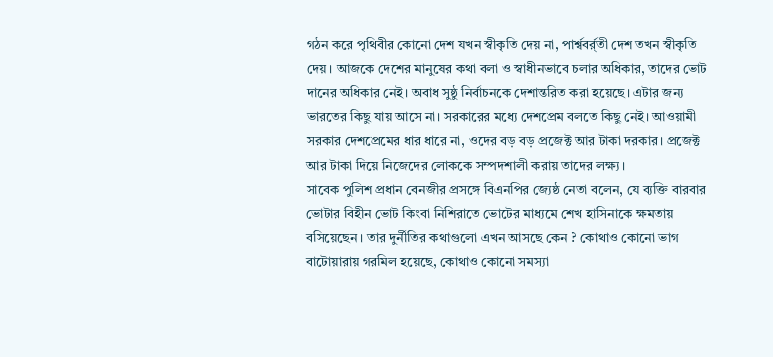গঠন করে পৃথিবীর কোনো দেশ যখন স্বীকৃতি দেয় না, পার্শ্ববর্র্তী দেশ তখন স্বীকৃতি দেয়। আজকে দেশের মানুষের কথা বলা ও স্বাধীনভাবে চলার অধিকার, তাদের ভোট দানের অধিকার নেই। অবাধ সুষ্ঠু নির্বাচনকে দেশান্তরিত করা হয়েছে। এটার জন্য ভারতের কিছু যায় আসে না। সরকারের মধ্যে দেশপ্রেম বলতে কিছু নেই। আওয়ামী সরকার দেশপ্রেমের ধার ধারে না, ওদের বড় বড় প্রজেক্ট আর টাকা দরকার। প্রজেক্ট আর টাকা দিয়ে নিজেদের লোককে সম্পদশালী করায় তাদের লক্ষ্য।
সাবেক পুলিশ প্রধান বেনজীর প্রসঙ্গে বিএনপির জ্যেষ্ঠ নেতা বলেন, যে ব্যক্তি বারবার ভোটার বিহীন ভোট কিংবা নিশিরাতে ভোটের মাধ্যমে শেখ হাসিনাকে ক্ষমতায় বসিয়েছেন। তার দুর্নীতির কথাগুলো এখন আসছে কেন ? কোথাও কোনো ভাগ বাটোয়ারায় গরমিল হয়েছে, কোথাও কোনো সমস্যা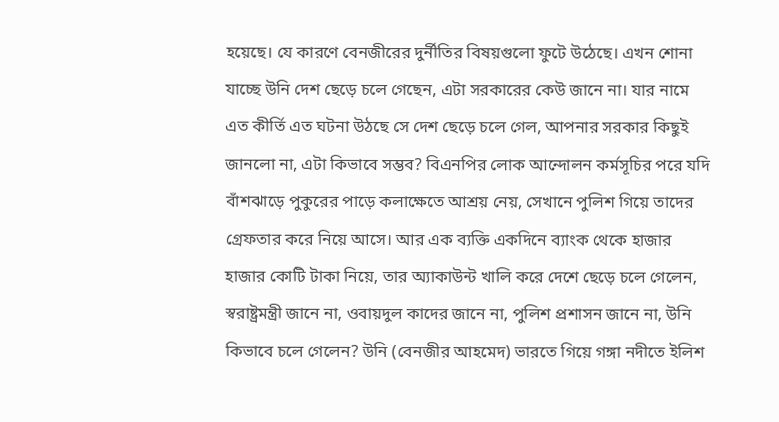হয়েছে। যে কারণে বেনজীরের দুর্নীতির বিষয়গুলো ফুটে উঠেছে। এখন শোনা যাচ্ছে উনি দেশ ছেড়ে চলে গেছেন, এটা সরকারের কেউ জানে না। যার নামে এত কীর্তি এত ঘটনা উঠছে সে দেশ ছেড়ে চলে গেল, আপনার সরকার কিছুই জানলো না, এটা কিভাবে সম্ভব? বিএনপির লোক আন্দোলন কর্মসূচির পরে যদি বাঁশঝাড়ে পুকুরের পাড়ে কলাক্ষেতে আশ্রয় নেয়, সেখানে পুলিশ গিয়ে তাদের গ্রেফতার করে নিয়ে আসে। আর এক ব্যক্তি একদিনে ব্যাংক থেকে হাজার হাজার কোটি টাকা নিয়ে, তার অ্যাকাউন্ট খালি করে দেশে ছেড়ে চলে গেলেন, স্বরাষ্ট্রমন্ত্রী জানে না, ওবায়দুল কাদের জানে না, পুলিশ প্রশাসন জানে না, উনি কিভাবে চলে গেলেন? উনি (বেনজীর আহমেদ) ভারতে গিয়ে গঙ্গা নদীতে ইলিশ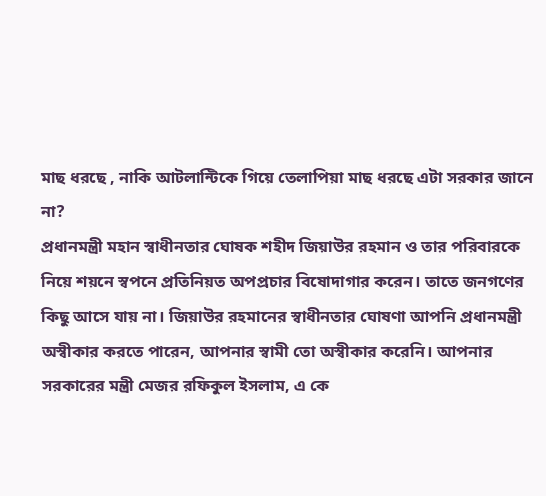মাছ ধরছে , নাকি আটলান্টিকে গিয়ে তেলাপিয়া মাছ ধরছে এটা সরকার জানে না?
প্রধানমন্ত্রী মহান স্বাধীনতার ঘোষক শহীদ জিয়াউর রহমান ও তার পরিবারকে নিয়ে শয়নে স্বপনে প্রতিনিয়ত অপপ্রচার বিষোদাগার করেন। তাতে জনগণের কিছু আসে যায় না। জিয়াউর রহমানের স্বাধীনতার ঘোষণা আপনি প্রধানমন্ত্রী অস্বীকার করতে পারেন, আপনার স্বামী তো অস্বীকার করেনি। আপনার সরকারের মন্ত্রী মেজর রফিকুল ইসলাম, এ কে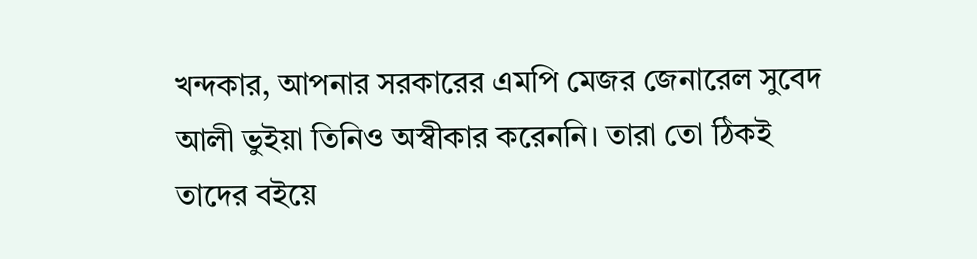খন্দকার, আপনার সরকারের এমপি মেজর জেনারেল সুবেদ আলী ভুইয়া তিনিও অস্বীকার করেননি। তারা তো ঠিকই তাদের বইয়ে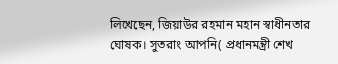লিখেছেন, জিয়াউর রহমান মহান স্বাধীনতার ঘোষক। সুতরাং আপনি( প্রধানমন্ত্রী শেখ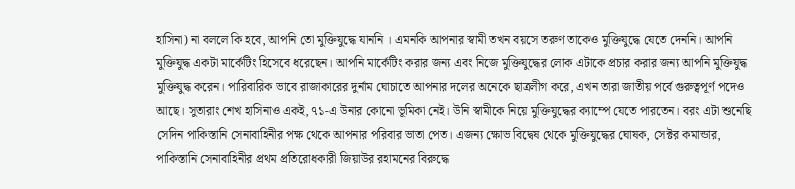হাসিনা) না বললে কি হবে, আপনি তো মুক্তিযুদ্ধে যাননি । এমনকি আপনার স্বামী তখন বয়সে তরুণ তাকেও মুক্তিযুদ্ধে যেতে দেননি। আপনি মুক্তিযুদ্ধ একটা মার্কেটিং হিসেবে ধরেছেন। আপনি মার্কেটিং করার জন্য এবং নিজে মুক্তিযুদ্ধের লোক এটাকে প্রচার করার জন্য আপনি মুক্তিযুদ্ধ মুক্তিযুদ্ধ করেন। পারিবারিক ভাবে রাজাকারের দুর্নাম ঘোচাতে আপনার দলের অনেকে ছাত্রলীগ করে, এখন তারা জাতীয় পর্বে গুরুত্বপূর্ণ পদেও আছে। সুতারাং শেখ হাসিনাও একই, ৭১-এ উনার কোনো ভূমিকা নেই। উনি স্বামীকে নিয়ে মুক্তিযুদ্ধের ক্যাম্পে যেতে পারতেন। বরং এটা শুনেছি সেদিন পাকিস্তানি সেনাবাহিনীর পক্ষ থেকে আপনার পরিবার ভাতা পেত। এজন্য ক্ষোভ বিদ্বেষ থেকে মুক্তিযুদ্ধের ঘোষক, সেক্টর কমান্ডার, পাকিস্তানি সেনাবাহিনীর প্রথম প্রতিরোধকারী জিয়াউর রহামনের বিরুদ্ধে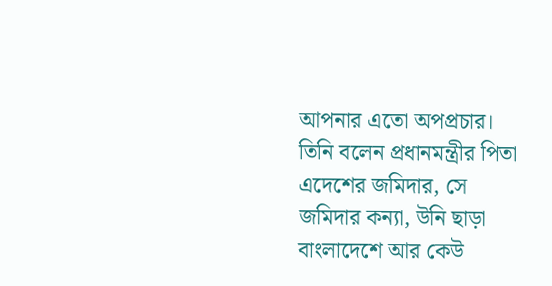আপনার এতো অপপ্রচার।
তিনি বলেন প্রধানমন্ত্রীর পিতা এদেশের জমিদার, সে জমিদার কন্যা, উনি ছাড়া বাংলাদেশে আর কেউ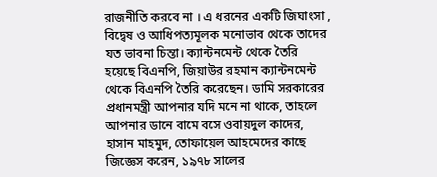রাজনীতি করবে না । এ ধরনের একটি জিঘাংসা , বিদ্বেষ ও আধিপত্যমূলক মনোভাব থেকে তাদের যত ভাবনা চিন্তা। ক্যান্টনমেন্ট থেকে তৈরি হয়েছে বিএনপি, জিয়াউর রহমান ক্যান্টনমেন্ট থেকে বিএনপি তৈরি করেছেন। ডামি সরকারের প্রধানমন্ত্রী আপনার যদি মনে না থাকে, তাহলে আপনার ডানে বামে বসে ওবায়দুল কাদের, হাসান মাহমুদ, তোফায়েল আহমেদের কাছে জিজ্ঞেস করেন, ১৯৭৮ সালের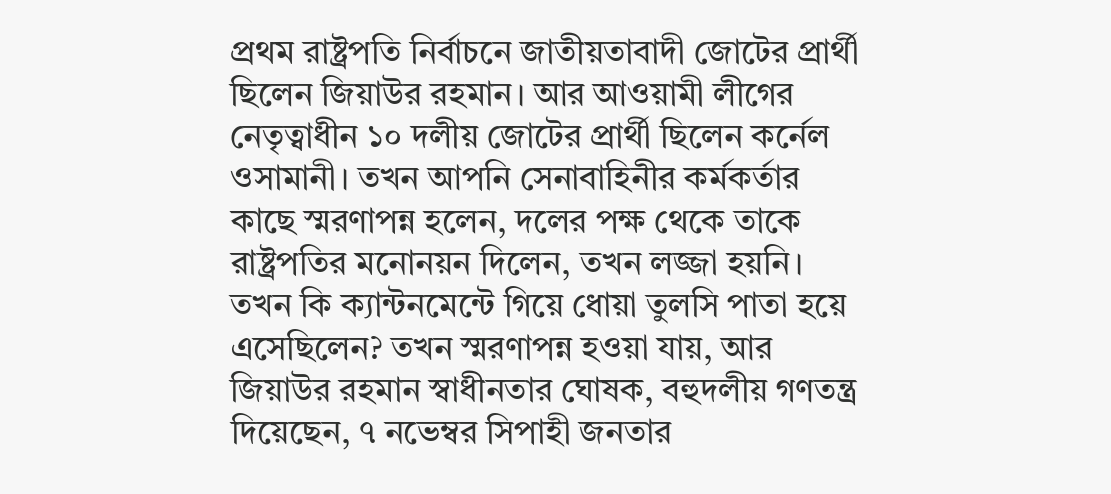প্রথম রাষ্ট্রপতি নির্বাচনে জাতীয়তাবাদী জোটের প্রার্থী ছিলেন জিয়াউর রহমান। আর আওয়ামী লীগের নেতৃত্বাধীন ১০ দলীয় জোটের প্রার্থী ছিলেন কর্নেল ওসামানী। তখন আপনি সেনাবাহিনীর কর্মকর্তার কাছে স্মরণাপন্ন হলেন, দলের পক্ষ থেকে তাকে রাষ্ট্রপতির মনোনয়ন দিলেন, তখন লজ্জা হয়নি। তখন কি ক্যান্টনমেন্টে গিয়ে ধোয়া তুলসি পাতা হয়ে এসেছিলেন? তখন স্মরণাপন্ন হওয়া যায়, আর জিয়াউর রহমান স্বাধীনতার ঘোষক, বহুদলীয় গণতন্ত্র দিয়েছেন, ৭ নভেম্বর সিপাহী জনতার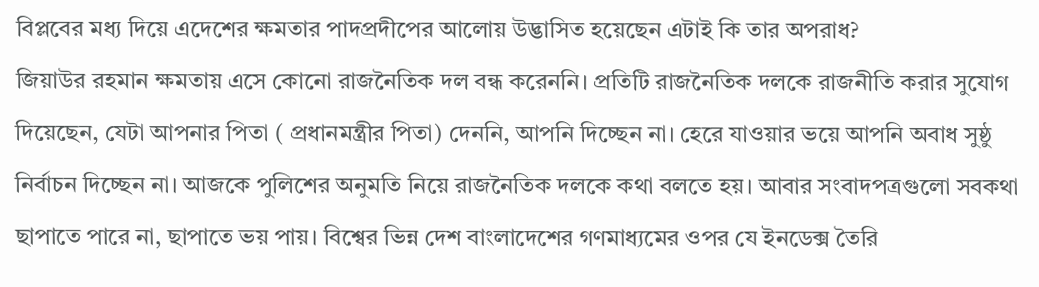বিপ্লবের মধ্য দিয়ে এদেশের ক্ষমতার পাদপ্রদীপের আলোয় উদ্ভাসিত হয়েছেন এটাই কি তার অপরাধ?
জিয়াউর রহমান ক্ষমতায় এসে কোনো রাজনৈতিক দল বন্ধ করেননি। প্রতিটি রাজনৈতিক দলকে রাজনীতি করার সুযোগ দিয়েছেন, যেটা আপনার পিতা ( প্রধানমন্ত্রীর পিতা) দেননি, আপনি দিচ্ছেন না। হেরে যাওয়ার ভয়ে আপনি অবাধ সুষ্ঠু নির্বাচন দিচ্ছেন না। আজকে পুলিশের অনুমতি নিয়ে রাজনৈতিক দলকে কথা বলতে হয়। আবার সংবাদপত্রগুলো সবকথা ছাপাতে পারে না, ছাপাতে ভয় পায়। বিশ্বের ভিন্ন দেশ বাংলাদেশের গণমাধ্যমের ওপর যে ইনডেক্স তৈরি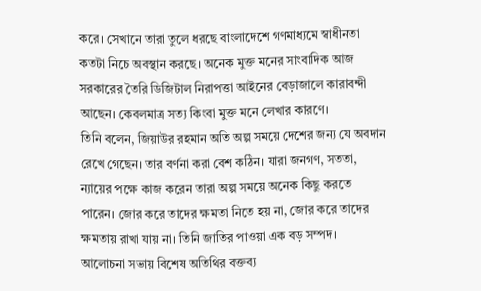করে। সেখানে তারা তুলে ধরছে বাংলাদেশে গণমাধ্যমে স্বাধীনতা কতটা নিচে অবস্থান করছে। অনেক মুক্ত মনের সাংবাদিক আজ সরকারের তৈরি ডিজিটাল নিরাপত্তা আইনের বেড়াজালে কারাবন্দী আছেন। কেবলমাত্র সত্য কিংবা মুক্ত মনে লেখার কারণে।
তিনি বলেন, জিয়াউর রহমান অতি অল্প সময়ে দেশের জন্য যে অবদান রেখে গেছেন। তার বর্ণনা করা বেশ কঠিন। যারা জনগণ, সততা, ন্যায়ের পক্ষে কাজ করেন তারা অল্প সময়ে অনেক কিছু করতে পারেন। জোর করে তাদের ক্ষমতা নিতে হয় না, জোর করে তাদের ক্ষমতায় রাখা যায় না। তিনি জাতির পাওয়া এক বড় সম্পদ।
আলোচনা সভায় বিশেষ অতিথির বক্তব্য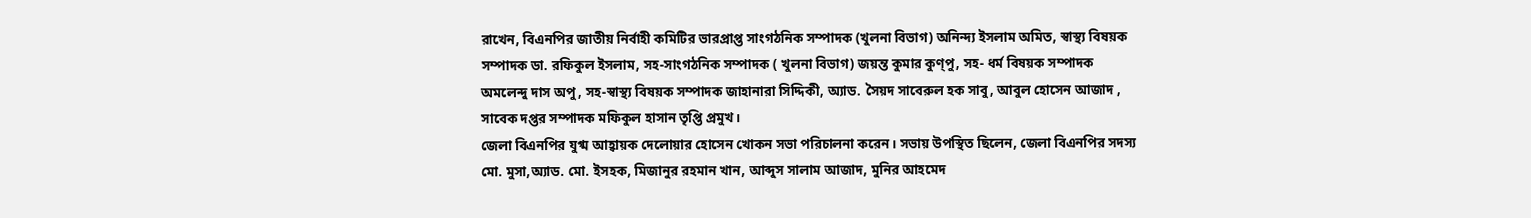রাখেন, বিএনপির জাতীয় নির্বাহী কমিটির ভারপ্রাপ্ত সাংগঠনিক সম্পাদক (খুলনা বিভাগ) অনিন্দ্য ইসলাম অমিত, স্বাস্থ্য বিষয়ক সম্পাদক ডা. রফিকুল ইসলাম, সহ-সাংগঠনিক সম্পাদক ( খুলনা বিভাগ) জয়ন্ত কুমার কুণ্পু, সহ- ধর্ম বিষয়ক সম্পাদক অমলেন্দু দাস অপু, সহ-স্বাস্থ্য বিষয়ক সম্পাদক জাহানারা সিদ্দিকী, অ্যাড. সৈয়দ সাবেরুল হক সাবু, আবুল হোসেন আজাদ , সাবেক দপ্তর সম্পাদক মফিকুল হাসান তৃপ্তি প্রমুখ।
জেলা বিএনপির যুগ্ম আহ্বায়ক দেলোয়ার হোসেন খোকন সভা পরিচালনা করেন। সভায় উপস্থিত ছিলেন, জেলা বিএনপির সদস্য মো. মুসা,অ্যাড. মো. ইসহক, মিজানুর রহমান খান, আব্দুস সালাম আজাদ, মুনির আহমেদ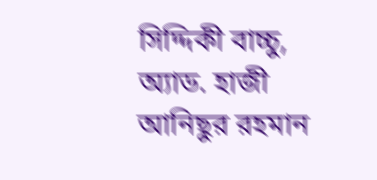সিদ্দিকী বাচ্চু, অ্যাড. হাজী আনিছুর রহমান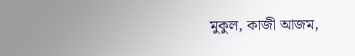মুকুল, কাজী আজম,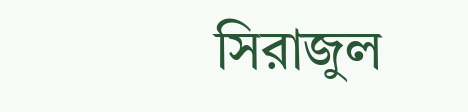সিরাজুল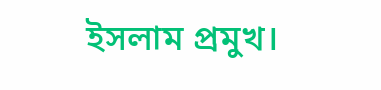ইসলাম প্রমুখ।